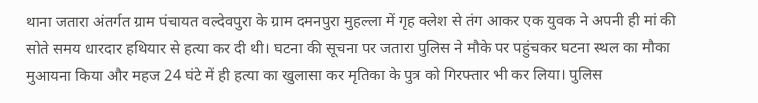थाना जतारा अंतर्गत ग्राम पंचायत वल्देवपुरा के ग्राम दमनपुरा मुहल्ला में गृह क्लेश से तंग आकर एक युवक ने अपनी ही मां की सोते समय धारदार हथियार से हत्या कर दी थी। घटना की सूचना पर जतारा पुलिस ने मौके पर पहुंचकर घटना स्थल का मौका मुआयना किया और महज 24 घंटे में ही हत्या का खुलासा कर मृतिका के पुत्र को गिरफ्तार भी कर लिया। पुलिस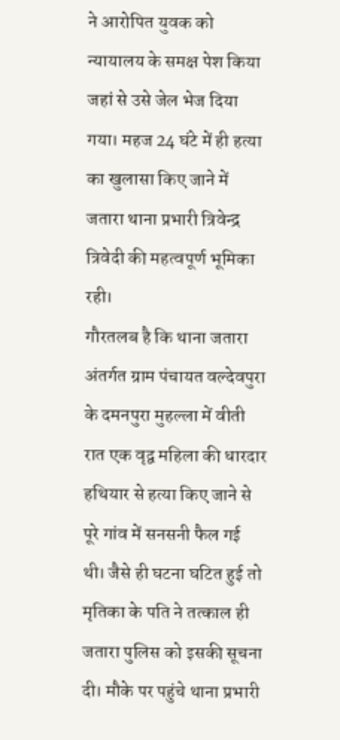ने आरोपित युवक को न्यायालय के समक्ष पेश किया जहां से उसे जेल भेज दिया गया। महज 24 घंटे में ही हत्या का खुलासा किए जाने में जतारा थाना प्रभारी त्रिवेन्द्र त्रिवेदी की महत्वपूर्ण भूमिका रही।
गौरतलब है कि थाना जतारा अंतर्गत ग्राम पंचायत वल्देवपुरा के दमनपुरा मुहल्ला में वीती रात एक वृद्व महिला की धारदार हथियार से हत्या किए जाने से पूरे गांव में सनसनी फैल गई थी। जैसे ही घटना घटित हुई तो मृतिका के पति ने तत्काल ही जतारा पुलिस को इसकी सूचना दी। मौके पर पहुंचे थाना प्रभारी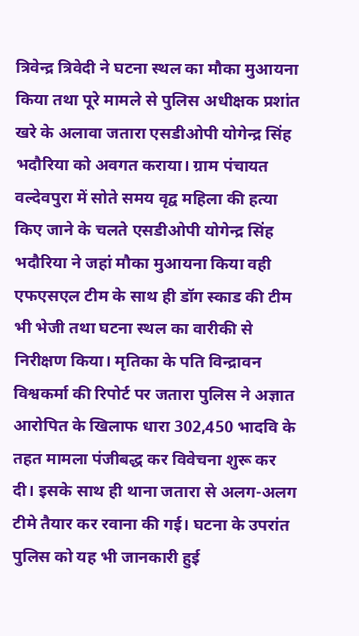त्रिवेन्द्र त्रिवेदी ने घटना स्थल का मौका मुआयना किया तथा पूरे मामले से पुलिस अधीक्षक प्रशांत खरे के अलावा जतारा एसडीओपी योगेन्द्र सिंह भदौरिया को अवगत कराया। ग्राम पंचायत वल्देवपुरा में सोते समय वृद्व महिला की हत्या किए जाने के चलते एसडीओपी योगेन्द्र सिंह भदौरिया ने जहां मौका मुआयना किया वही एफएसएल टीम के साथ ही डॉग स्काड की टीम भी भेजी तथा घटना स्थल का वारीकी से निरीक्षण किया। मृतिका के पति विन्द्रावन विश्वकर्मा की रिपोर्ट पर जतारा पुलिस ने अज्ञात आरोपित के खिलाफ धारा 302,450 भादवि के तहत मामला पंजीबद्ध कर विवेचना शुरू कर दी। इसके साथ ही थाना जतारा से अलग-अलग टीमे तैयार कर रवाना की गई। घटना के उपरांत पुलिस को यह भी जानकारी हुई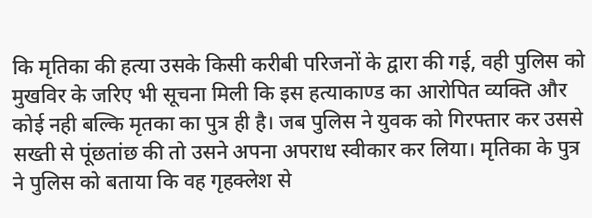कि मृतिका की हत्या उसके किसी करीबी परिजनों के द्वारा की गई, वही पुलिस को मुखविर के जरिए भी सूचना मिली कि इस हत्याकाण्ड का आरोपित व्यक्ति और कोई नही बल्कि मृतका का पुत्र ही है। जब पुलिस ने युवक को गिरफ्तार कर उससे सख्ती से पूंछतांछ की तो उसने अपना अपराध स्वीकार कर लिया। मृतिका के पुत्र ने पुलिस को बताया कि वह गृहक्लेश से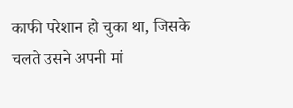काफी परेशान हो चुका था, जिसके चलते उसने अपनी मां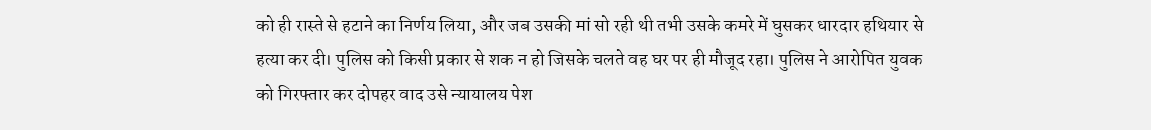को ही रास्ते से हटाने का निर्णय लिया, और जब उसकी मां सो रही थी तभी उसके कमरे में घुसकर धारदार हथियार से हत्या कर दी। पुलिस को किसी प्रकार से शक न हो जिसके चलते वह घर पर ही मौजूद रहा। पुलिस ने आरोपित युवक को गिरफ्तार कर दोपहर वाद उसे न्यायालय पेश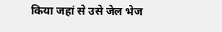किया जहां से उसे जेल भेज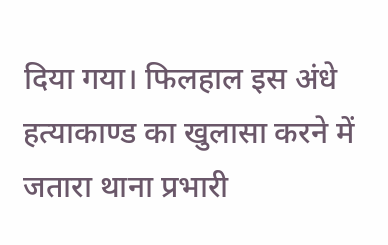दिया गया। फिलहाल इस अंधे हत्याकाण्ड का खुलासा करने में जतारा थाना प्रभारी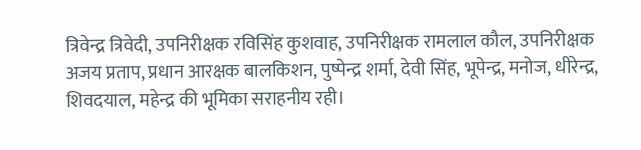त्रिवेन्द्र त्रिवेदी, उपनिरीक्षक रविसिंह कुशवाह, उपनिरीक्षक रामलाल कौल, उपनिरीक्षक अजय प्रताप, प्रधान आरक्षक बालकिशन, पुष्पेन्द्र शर्मा, देवी सिंह, भूपेन्द्र, मनोज, धीरेन्द्र, शिवदयाल, महेन्द्र की भूमिका सराहनीय रही।